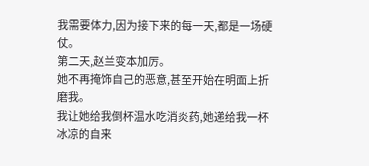我需要体力,因为接下来的每一天,都是一场硬仗。
第二天,赵兰变本加厉。
她不再掩饰自己的恶意,甚至开始在明面上折磨我。
我让她给我倒杯温水吃消炎药,她递给我一杯冰凉的自来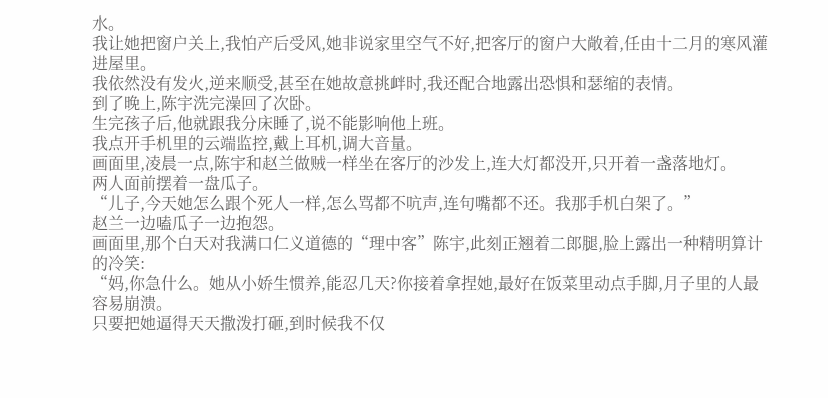水。
我让她把窗户关上,我怕产后受风,她非说家里空气不好,把客厅的窗户大敞着,任由十二月的寒风灌进屋里。
我依然没有发火,逆来顺受,甚至在她故意挑衅时,我还配合地露出恐惧和瑟缩的表情。
到了晚上,陈宇洗完澡回了次卧。
生完孩子后,他就跟我分床睡了,说不能影响他上班。
我点开手机里的云端监控,戴上耳机,调大音量。
画面里,凌晨一点,陈宇和赵兰做贼一样坐在客厅的沙发上,连大灯都没开,只开着一盏落地灯。
两人面前摆着一盘瓜子。
“儿子,今天她怎么跟个死人一样,怎么骂都不吭声,连句嘴都不还。我那手机白架了。”
赵兰一边嗑瓜子一边抱怨。
画面里,那个白天对我满口仁义道德的“理中客”陈宇,此刻正翘着二郎腿,脸上露出一种精明算计的冷笑:
“妈,你急什么。她从小娇生惯养,能忍几天?你接着拿捏她,最好在饭菜里动点手脚,月子里的人最容易崩溃。
只要把她逼得天天撒泼打砸,到时候我不仅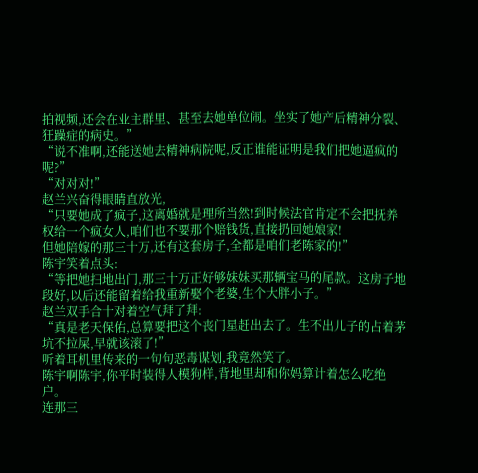拍视频,还会在业主群里、甚至去她单位闹。坐实了她产后精神分裂、狂躁症的病史。”
“说不准啊,还能送她去精神病院呢,反正谁能证明是我们把她逼疯的呢?”
“对对对!”
赵兰兴奋得眼睛直放光,
“只要她成了疯子,这离婚就是理所当然!到时候法官肯定不会把抚养权给一个疯女人,咱们也不要那个赔钱货,直接扔回她娘家!
但她陪嫁的那三十万,还有这套房子,全都是咱们老陈家的!”
陈宇笑着点头:
“等把她扫地出门,那三十万正好够妹妹买那辆宝马的尾款。这房子地段好,以后还能留着给我重新娶个老婆,生个大胖小子。”
赵兰双手合十对着空气拜了拜:
“真是老天保佑,总算要把这个丧门星赶出去了。生不出儿子的占着茅坑不拉屎,早就该滚了!”
听着耳机里传来的一句句恶毒谋划,我竟然笑了。
陈宇啊陈宇,你平时装得人模狗样,背地里却和你妈算计着怎么吃绝户。
连那三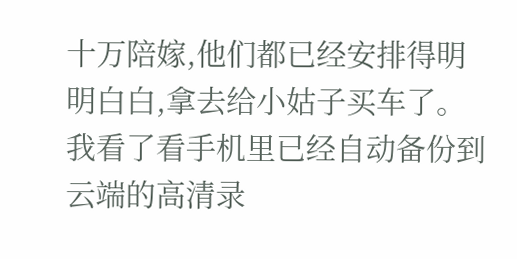十万陪嫁,他们都已经安排得明明白白,拿去给小姑子买车了。
我看了看手机里已经自动备份到云端的高清录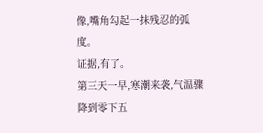像,嘴角勾起一抹残忍的弧度。
证据,有了。
第三天一早,寒潮来袭,气温骤降到零下五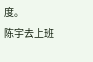度。
陈宇去上班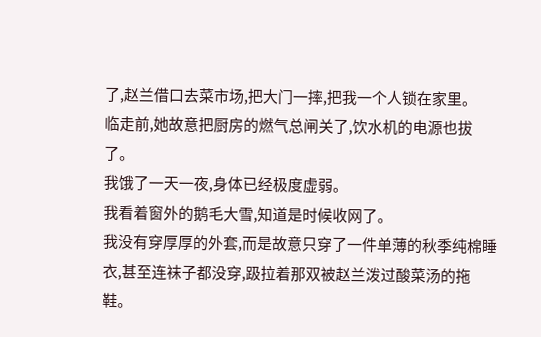了,赵兰借口去菜市场,把大门一摔,把我一个人锁在家里。
临走前,她故意把厨房的燃气总闸关了,饮水机的电源也拔了。
我饿了一天一夜,身体已经极度虚弱。
我看着窗外的鹅毛大雪,知道是时候收网了。
我没有穿厚厚的外套,而是故意只穿了一件单薄的秋季纯棉睡衣,甚至连袜子都没穿,趿拉着那双被赵兰泼过酸菜汤的拖鞋。